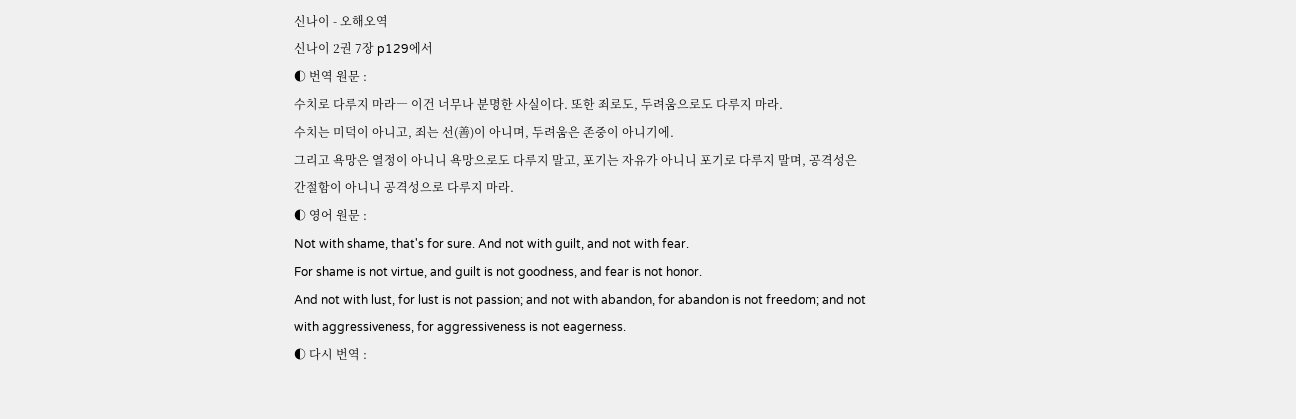신나이 - 오해오역
신나이 2권 7장 p129에서
◐ 번역 원문 :
수치로 다루지 마라― 이건 너무나 분명한 사실이다. 또한 죄로도, 두려움으로도 다루지 마라.
수치는 미덕이 아니고, 죄는 선(善)이 아니며, 두려움은 존중이 아니기에.
그리고 욕망은 열정이 아니니 욕망으로도 다루지 말고, 포기는 자유가 아니니 포기로 다루지 말며, 공격성은 간절함이 아니니 공격성으로 다루지 마라.
◐ 영어 원문 :
Not with shame, that's for sure. And not with guilt, and not with fear.
For shame is not virtue, and guilt is not goodness, and fear is not honor.
And not with lust, for lust is not passion; and not with abandon, for abandon is not freedom; and not with aggressiveness, for aggressiveness is not eagerness.
◐ 다시 번역 :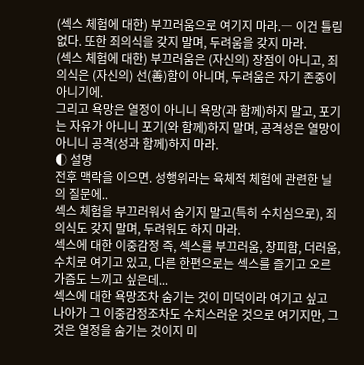(섹스 체험에 대한) 부끄러움으로 여기지 마라.― 이건 틀림없다. 또한 죄의식을 갖지 말며, 두려움을 갖지 마라.
(섹스 체험에 대한) 부끄러움은 (자신의) 장점이 아니고, 죄의식은 (자신의) 선(善)함이 아니며, 두려움은 자기 존중이 아니기에.
그리고 욕망은 열정이 아니니 욕망(과 함께)하지 말고, 포기는 자유가 아니니 포기(와 함께)하지 말며, 공격성은 열망이 아니니 공격(성과 함께)하지 마라.
◐ 설명
전후 맥락을 이으면. 성행위라는 육체적 체험에 관련한 닐의 질문에..
섹스 체험을 부끄러워서 숨기지 말고(특히 수치심으로), 죄의식도 갖지 말며, 두려워도 하지 마라.
섹스에 대한 이중감정 즉, 섹스를 부끄러움, 창피함, 더러움, 수치로 여기고 있고, 다른 한편으로는 섹스를 즐기고 오르가즘도 느끼고 싶은데...
섹스에 대한 욕망조차 숨기는 것이 미덕이라 여기고 싶고 나아가 그 이중감정조차도 수치스러운 것으로 여기지만, 그것은 열정을 숨기는 것이지 미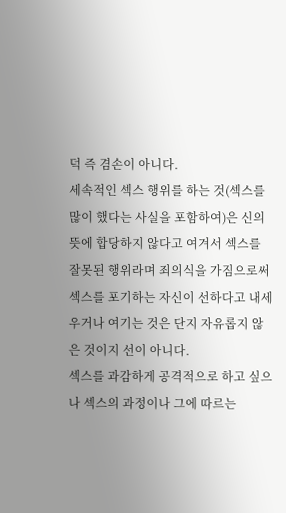덕 즉 겸손이 아니다.
세속적인 섹스 행위를 하는 것(섹스를 많이 했다는 사실을 포함하여)은 신의 뜻에 합당하지 않다고 여겨서 섹스를 잘못된 행위라며 죄의식을 가짐으로써 섹스를 포기하는 자신이 선하다고 내세우거나 여기는 것은 단지 자유롭지 않은 것이지 선이 아니다.
섹스를 과감하게 공격적으로 하고 싶으나 섹스의 과정이나 그에 따르는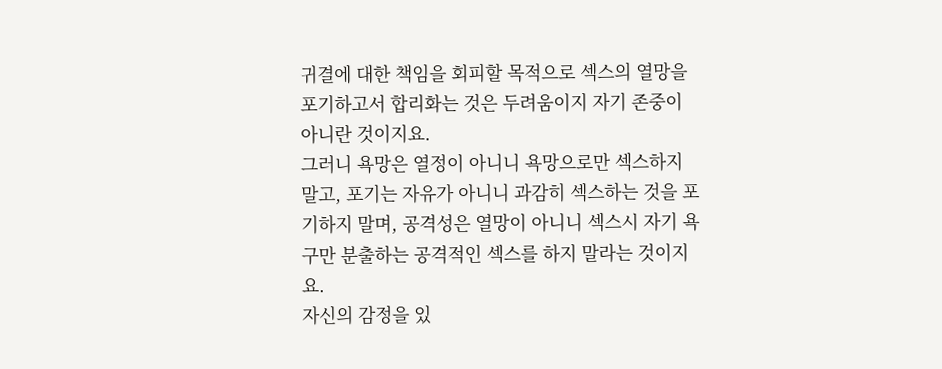귀결에 대한 책임을 회피할 목적으로 섹스의 열망을 포기하고서 합리화는 것은 두려움이지 자기 존중이 아니란 것이지요.
그러니 욕망은 열정이 아니니 욕망으로만 섹스하지 말고, 포기는 자유가 아니니 과감히 섹스하는 것을 포기하지 말며, 공격성은 열망이 아니니 섹스시 자기 욕구만 분출하는 공격적인 섹스를 하지 말라는 것이지요.
자신의 감정을 있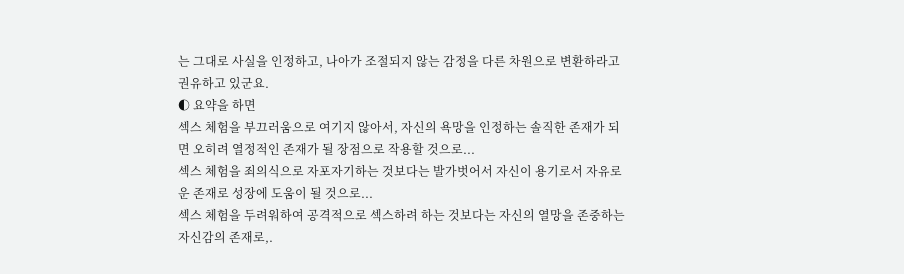는 그대로 사실을 인정하고, 나아가 조절되지 않는 감정을 다른 차원으로 변환하라고 권유하고 있군요.
◐ 요약을 하면
섹스 체험을 부끄러움으로 여기지 않아서, 자신의 욕망을 인정하는 솔직한 존재가 되면 오히려 열정적인 존재가 될 장점으로 작용할 것으로...
섹스 체험을 죄의식으로 자포자기하는 것보다는 발가벗어서 자신이 용기로서 자유로운 존재로 성장에 도움이 될 것으로...
섹스 체험을 두려워하여 공격적으로 섹스하려 하는 것보다는 자신의 열망을 존중하는 자신감의 존재로,.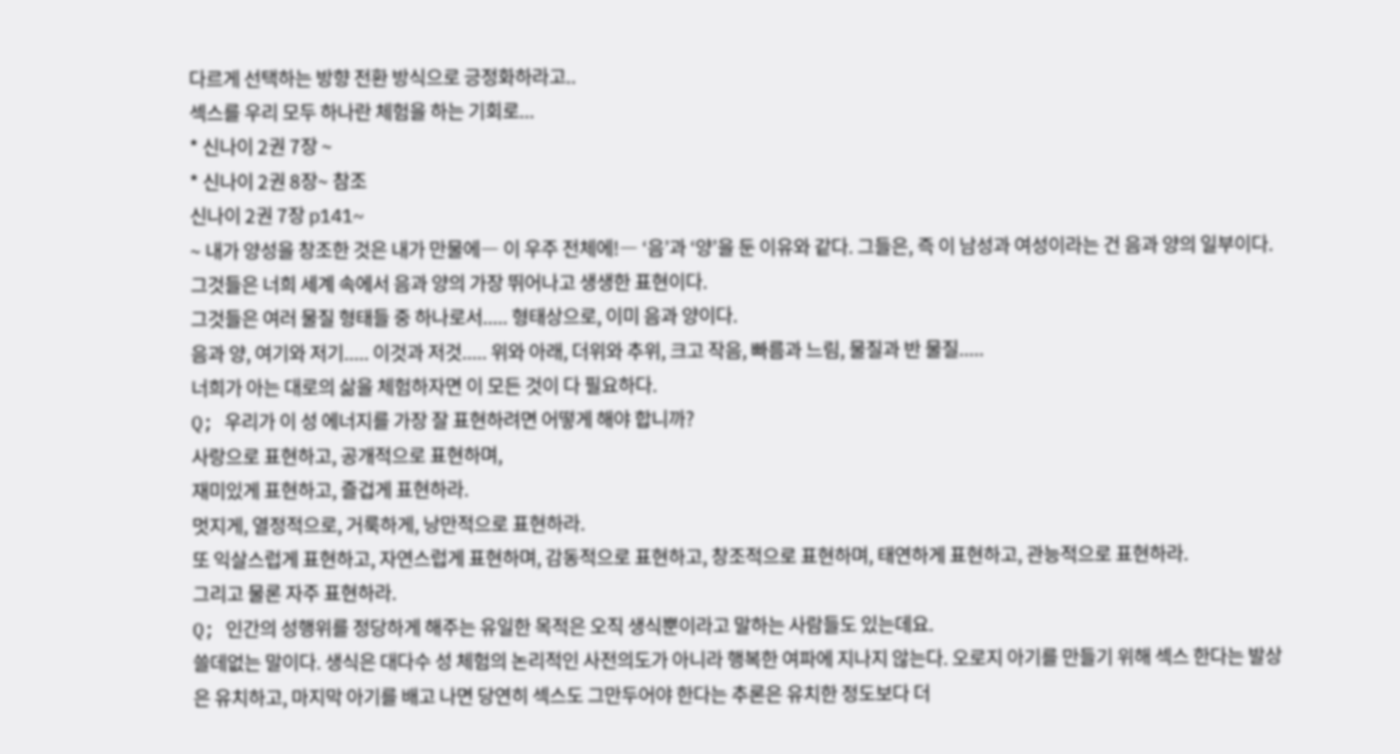다르게 선택하는 방향 전환 방식으로 긍정화하라고..
섹스를 우리 모두 하나란 체험을 하는 기회로...
* 신나이 2권 7장 ~
* 신나이 2권 8장~ 참조
신나이 2권 7장 p141~
~ 내가 양성을 창조한 것은 내가 만물에― 이 우주 전체에!― ‘음’과 ‘양’을 둔 이유와 같다. 그들은, 즉 이 남성과 여성이라는 건 음과 양의 일부이다. 그것들은 너희 세계 속에서 음과 양의 가장 뛰어나고 생생한 표현이다.
그것들은 여러 물질 형태들 중 하나로서..... 형태상으로, 이미 음과 양이다.
음과 양, 여기와 저기..... 이것과 저것..... 위와 아래, 더위와 추위, 크고 작음, 빠름과 느림, 물질과 반 물질.....
너희가 아는 대로의 삶을 체험하자면 이 모든 것이 다 필요하다.
Q; 우리가 이 성 에너지를 가장 잘 표현하려면 어떻게 해야 합니까?
사랑으로 표현하고, 공개적으로 표현하며,
재미있게 표현하고, 즐겁게 표현하라.
멋지게, 열정적으로, 거룩하게, 낭만적으로 표현하라.
또 익살스럽게 표현하고, 자연스럽게 표현하며, 감동적으로 표현하고, 창조적으로 표현하며, 태연하게 표현하고, 관능적으로 표현하라.
그리고 물론 자주 표현하라.
Q; 인간의 성행위를 정당하게 해주는 유일한 목적은 오직 생식뿐이라고 말하는 사람들도 있는데요.
쓸데없는 말이다. 생식은 대다수 성 체험의 논리적인 사전의도가 아니라 행복한 여파에 지나지 않는다. 오로지 아기를 만들기 위해 섹스 한다는 발상은 유치하고, 마지막 아기를 배고 나면 당연히 섹스도 그만두어야 한다는 추론은 유치한 정도보다 더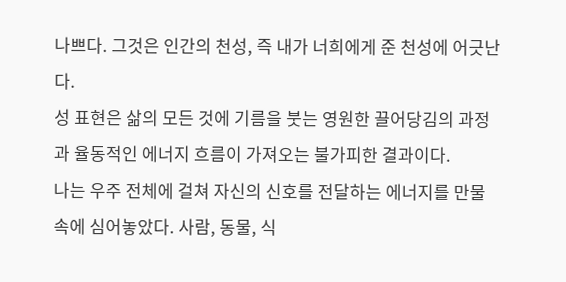나쁘다. 그것은 인간의 천성, 즉 내가 너희에게 준 천성에 어긋난다.
성 표현은 삶의 모든 것에 기름을 붓는 영원한 끌어당김의 과정과 율동적인 에너지 흐름이 가져오는 불가피한 결과이다.
나는 우주 전체에 걸쳐 자신의 신호를 전달하는 에너지를 만물 속에 심어놓았다. 사람, 동물, 식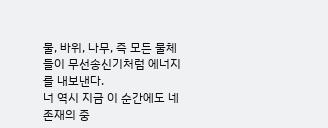물, 바위, 나무, 즉 모든 물체들이 무선송신기처럼 에너지를 내보낸다.
너 역시 지금 이 순간에도 네 존재의 중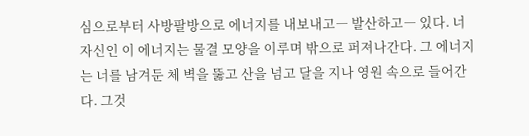심으로부터 사방팔방으로 에너지를 내보내고― 발산하고― 있다. 너 자신인 이 에너지는 물결 모양을 이루며 밖으로 퍼져나간다. 그 에너지는 너를 남겨둔 체 벽을 뚫고 산을 넘고 달을 지나 영원 속으로 들어간다. 그것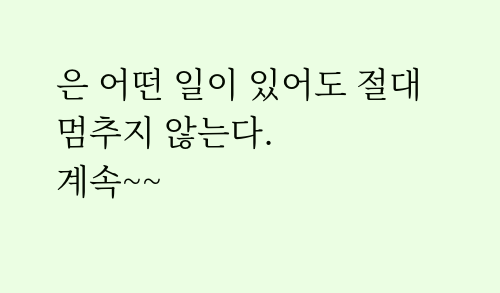은 어떤 일이 있어도 절대 멈추지 않는다.
계속~~